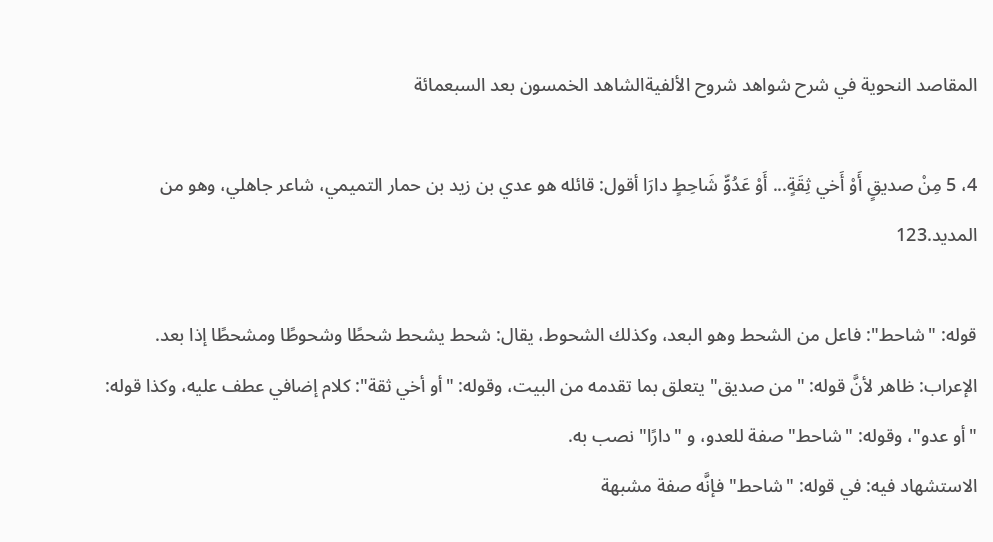المقاصد النحوية في شرح شواهد شروح الألفيةالشاهد الخمسون بعد السبعمائة

4، 5 مِنْ صديقٍ أَوْ أَخي ثِقَةٍ... أَوْ عَدُوٍّ شَاحِطٍ دارَا أقول: قائله هو عدي بن زيد بن حمار التميمي، شاعر جاهلي، وهو من المديد.123

قوله: "شاحط": فاعل من الشحط وهو البعد، وكذلك الشحوط، يقال: شحط يشحط شحطًا وشحوطًا ومشحطًا إذا بعد.
الإعراب: ظاهر لأنَّ قوله: "من صديق" يتعلق بما تقدمه من البيت، وقوله: "أو أخي ثقة": كلام إضافي عطف عليه، وكذا قوله: "أو عدو"، وقوله: "شاحط" صفة للعدو، و "دارًا" نصب به.
الاستشهاد فيه: في قوله: "شاحط" فإنَّه صفة مشبهة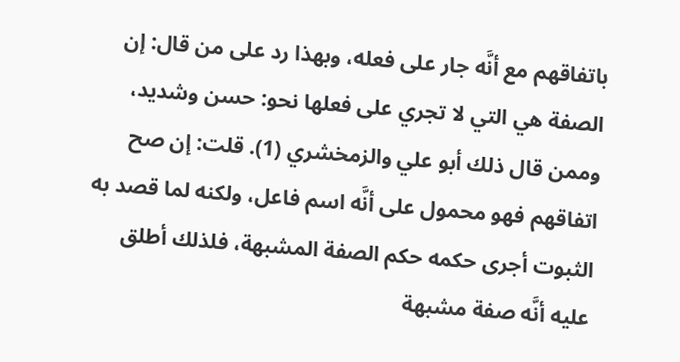باتفاقهم مع أنَّه جار على فعله، وبهذا رد على من قال: إن الصفة هي التي لا تجري على فعلها نحو: حسن وشديد، وممن قال ذلك أبو علي والزمخشري (1). قلت: إن صح اتفاقهم فهو محمول على أنَّه اسم فاعل، ولكنه لما قصد به الثبوت أجرى حكمه حكم الصفة المشبهة، فلذلك أطلق عليه أنَّه صفة مشبهة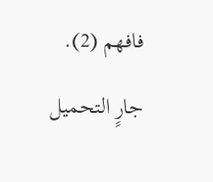فافهم (2).

جارٍ التحميل